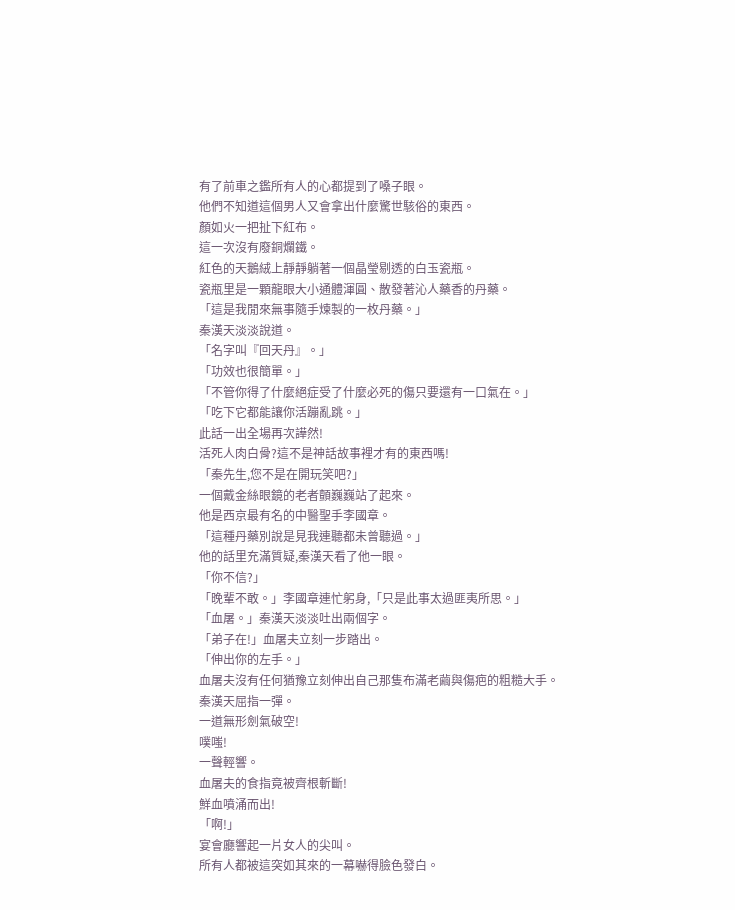有了前車之鑑所有人的心都提到了嗓子眼。
他們不知道這個男人又會拿出什麼驚世駭俗的東西。
顏如火一把扯下紅布。
這一次沒有廢銅爛鐵。
紅色的天鵝絨上靜靜躺著一個晶瑩剔透的白玉瓷瓶。
瓷瓶里是一顆龍眼大小通體渾圓、散發著沁人藥香的丹藥。
「這是我閒來無事隨手煉製的一枚丹藥。」
秦漢天淡淡說道。
「名字叫『回天丹』。」
「功效也很簡單。」
「不管你得了什麼絕症受了什麼必死的傷只要還有一口氣在。」
「吃下它都能讓你活蹦亂跳。」
此話一出全場再次譁然!
活死人肉白骨?這不是神話故事裡才有的東西嗎!
「秦先生,您不是在開玩笑吧?」
一個戴金絲眼鏡的老者顫巍巍站了起來。
他是西京最有名的中醫聖手李國章。
「這種丹藥別說是見我連聽都未曾聽過。」
他的話里充滿質疑,秦漢天看了他一眼。
「你不信?」
「晚輩不敢。」李國章連忙躬身,「只是此事太過匪夷所思。」
「血屠。」秦漢天淡淡吐出兩個字。
「弟子在!」血屠夫立刻一步踏出。
「伸出你的左手。」
血屠夫沒有任何猶豫立刻伸出自己那隻布滿老繭與傷疤的粗糙大手。
秦漢天屈指一彈。
一道無形劍氣破空!
噗嗤!
一聲輕響。
血屠夫的食指竟被齊根斬斷!
鮮血噴涌而出!
「啊!」
宴會廳響起一片女人的尖叫。
所有人都被這突如其來的一幕嚇得臉色發白。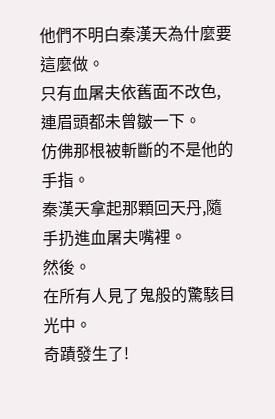他們不明白秦漢天為什麼要這麼做。
只有血屠夫依舊面不改色,連眉頭都未曾皺一下。
仿佛那根被斬斷的不是他的手指。
秦漢天拿起那顆回天丹,隨手扔進血屠夫嘴裡。
然後。
在所有人見了鬼般的驚駭目光中。
奇蹟發生了!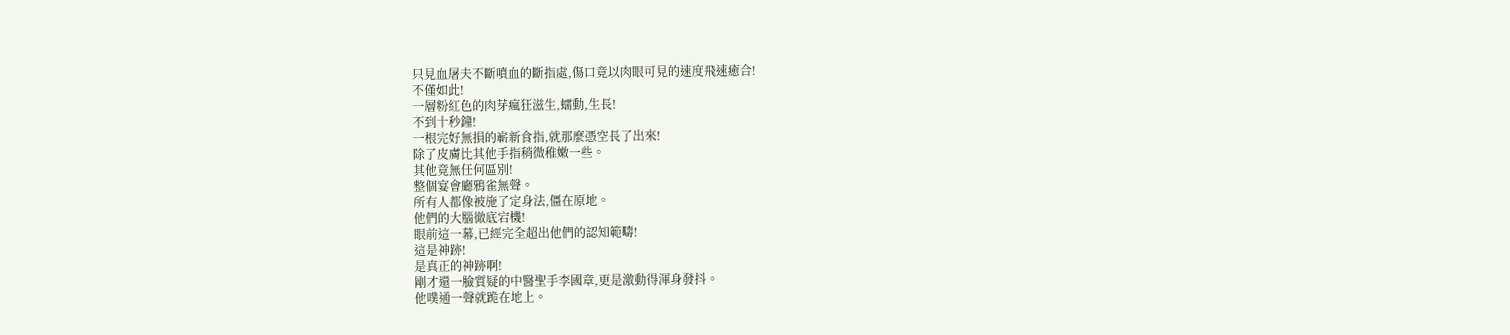只見血屠夫不斷噴血的斷指處,傷口竟以肉眼可見的速度飛速癒合!
不僅如此!
一層粉紅色的肉芽瘋狂滋生,蠕動,生長!
不到十秒鐘!
一根完好無損的嶄新食指,就那麼憑空長了出來!
除了皮膚比其他手指稍微稚嫩一些。
其他竟無任何區別!
整個宴會廳鴉雀無聲。
所有人都像被施了定身法,僵在原地。
他們的大腦徹底宕機!
眼前這一幕,已經完全超出他們的認知範疇!
這是神跡!
是真正的神跡啊!
剛才還一臉質疑的中醫聖手李國章,更是激動得渾身發抖。
他噗通一聲就跪在地上。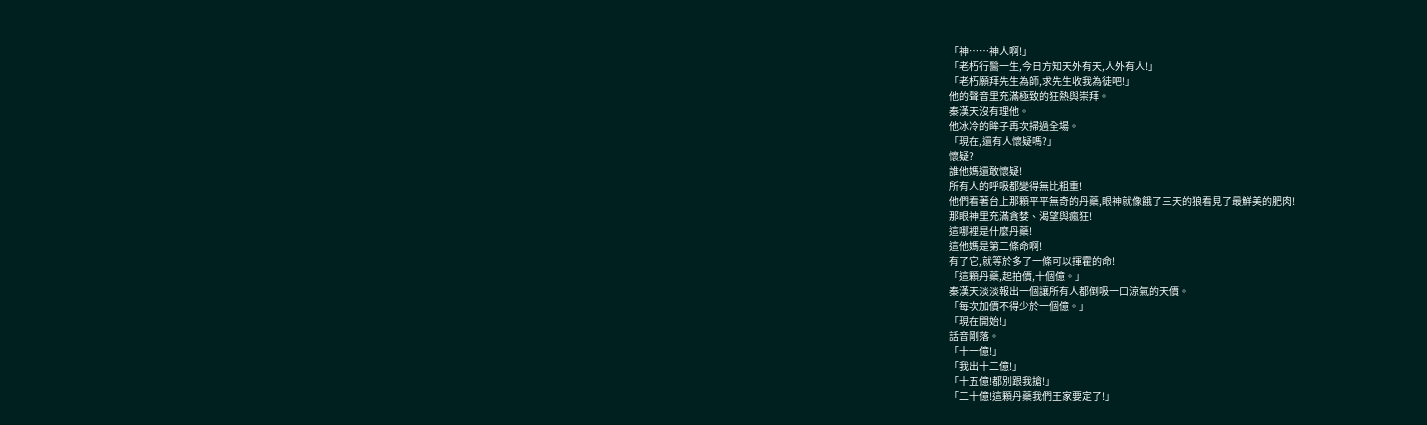「神……神人啊!」
「老朽行醫一生,今日方知天外有天,人外有人!」
「老朽願拜先生為師,求先生收我為徒吧!」
他的聲音里充滿極致的狂熱與崇拜。
秦漢天沒有理他。
他冰冷的眸子再次掃過全場。
「現在,還有人懷疑嗎?」
懷疑?
誰他媽還敢懷疑!
所有人的呼吸都變得無比粗重!
他們看著台上那顆平平無奇的丹藥,眼神就像餓了三天的狼看見了最鮮美的肥肉!
那眼神里充滿貪婪、渴望與瘋狂!
這哪裡是什麼丹藥!
這他媽是第二條命啊!
有了它,就等於多了一條可以揮霍的命!
「這顆丹藥,起拍價,十個億。」
秦漢天淡淡報出一個讓所有人都倒吸一口涼氣的天價。
「每次加價不得少於一個億。」
「現在開始!」
話音剛落。
「十一億!」
「我出十二億!」
「十五億!都別跟我搶!」
「二十億!這顆丹藥我們王家要定了!」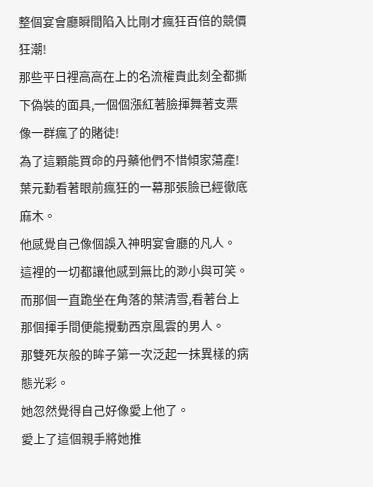整個宴會廳瞬間陷入比剛才瘋狂百倍的競價狂潮!
那些平日裡高高在上的名流權貴此刻全都撕下偽裝的面具,一個個漲紅著臉揮舞著支票像一群瘋了的賭徒!
為了這顆能買命的丹藥他們不惜傾家蕩產!
葉元勤看著眼前瘋狂的一幕那張臉已經徹底麻木。
他感覺自己像個誤入神明宴會廳的凡人。
這裡的一切都讓他感到無比的渺小與可笑。
而那個一直跪坐在角落的葉清雪,看著台上那個揮手間便能攪動西京風雲的男人。
那雙死灰般的眸子第一次泛起一抹異樣的病態光彩。
她忽然覺得自己好像愛上他了。
愛上了這個親手將她推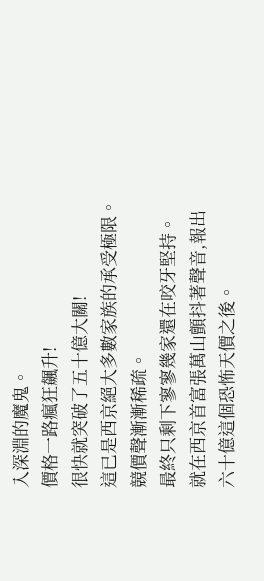入深淵的魔鬼。
價格一路瘋狂飆升!
很快就突破了五十億大關!
這已是西京絕大多數家族的承受極限。
競價聲漸漸稀疏。
最終只剩下寥寥幾家還在咬牙堅持。
就在西京首富張萬山顫抖著聲音,報出六十億這個恐怖天價之後。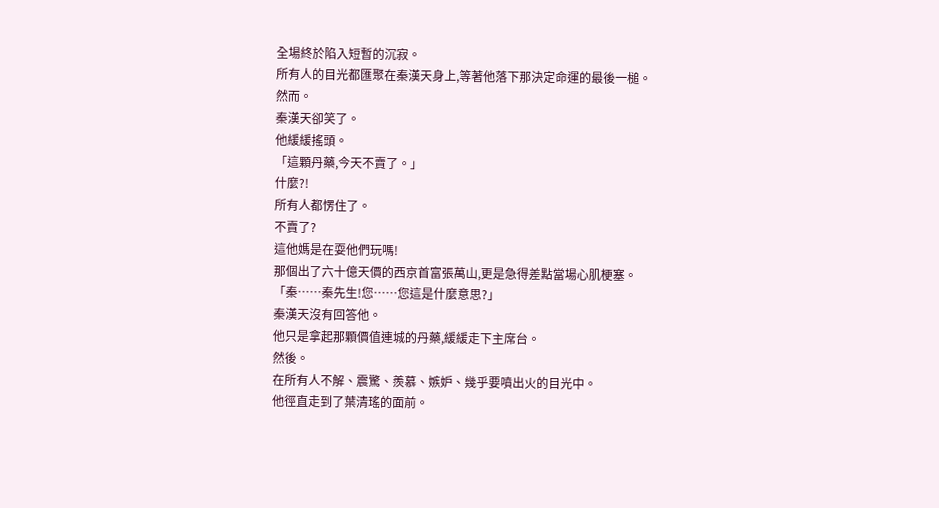全場終於陷入短暫的沉寂。
所有人的目光都匯聚在秦漢天身上,等著他落下那決定命運的最後一槌。
然而。
秦漢天卻笑了。
他緩緩搖頭。
「這顆丹藥,今天不賣了。」
什麼?!
所有人都愣住了。
不賣了?
這他媽是在耍他們玩嗎!
那個出了六十億天價的西京首富張萬山,更是急得差點當場心肌梗塞。
「秦……秦先生!您……您這是什麼意思?」
秦漢天沒有回答他。
他只是拿起那顆價值連城的丹藥,緩緩走下主席台。
然後。
在所有人不解、震驚、羨慕、嫉妒、幾乎要噴出火的目光中。
他徑直走到了葉清瑤的面前。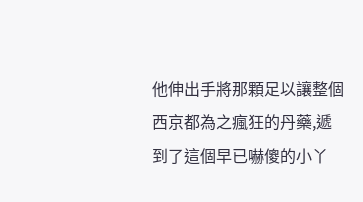他伸出手將那顆足以讓整個西京都為之瘋狂的丹藥,遞到了這個早已嚇傻的小丫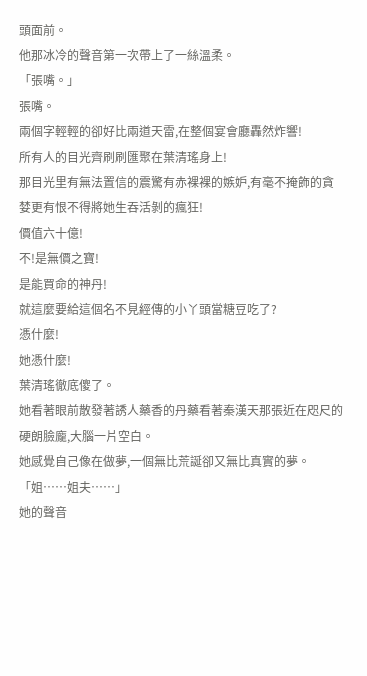頭面前。
他那冰冷的聲音第一次帶上了一絲溫柔。
「張嘴。」
張嘴。
兩個字輕輕的卻好比兩道天雷,在整個宴會廳轟然炸響!
所有人的目光齊刷刷匯聚在葉清瑤身上!
那目光里有無法置信的震驚有赤裸裸的嫉妒,有毫不掩飾的貪婪更有恨不得將她生吞活剝的瘋狂!
價值六十億!
不!是無價之寶!
是能買命的神丹!
就這麼要給這個名不見經傳的小丫頭當糖豆吃了?
憑什麼!
她憑什麼!
葉清瑤徹底傻了。
她看著眼前散發著誘人藥香的丹藥看著秦漢天那張近在咫尺的硬朗臉龐,大腦一片空白。
她感覺自己像在做夢,一個無比荒誕卻又無比真實的夢。
「姐……姐夫……」
她的聲音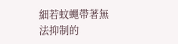細若蚊蠅帶著無法抑制的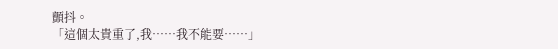顫抖。
「這個太貴重了,我……我不能要……」